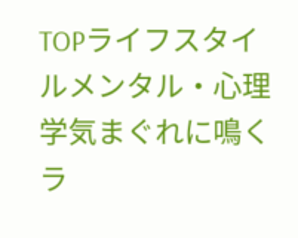TOPライフスタイルメンタル・心理学気まぐれに鳴くラ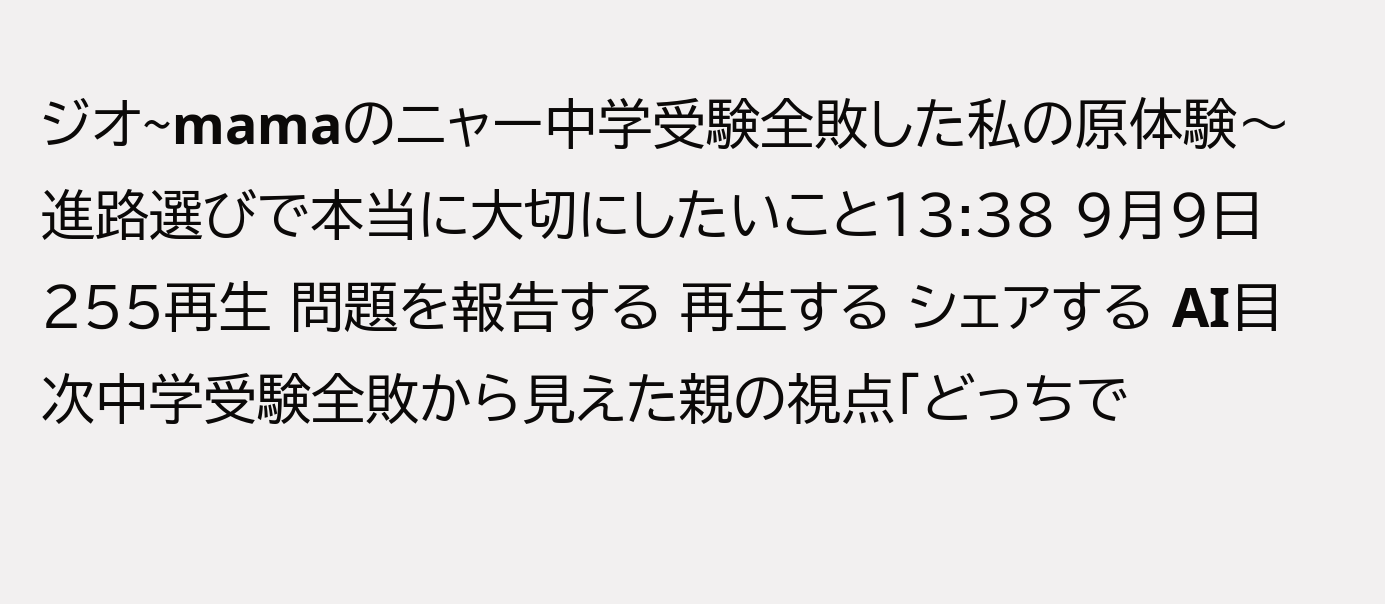ジオ~mamaのニャー中学受験全敗した私の原体験〜進路選びで本当に大切にしたいこと13:38 9月9日 255再生 問題を報告する 再生する シェアする AI目次中学受験全敗から見えた親の視点「どっちで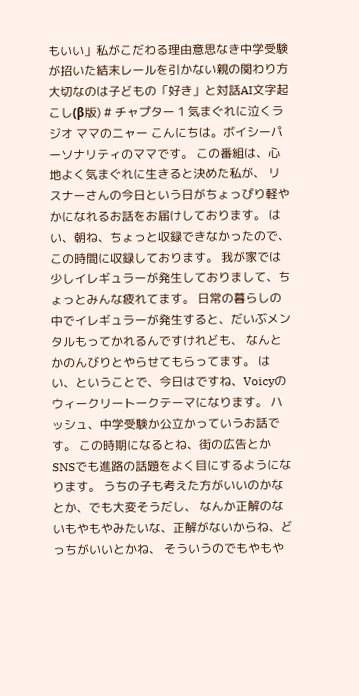もいい」私がこだわる理由意思なき中学受験が招いた結末レールを引かない親の関わり方大切なのは子どもの「好き」と対話AI文字起こし(β版) # チャプター 1 気まぐれに泣くラジオ ママのニャー こんにちは。ボイシーパーソナリティのママです。 この番組は、心地よく気まぐれに生きると決めた私が、 リスナーさんの今日という日がちょっぴり軽やかになれるお話をお届けしております。 はい、朝ね、ちょっと収録できなかったので、この時間に収録しております。 我が家では少しイレギュラーが発生しておりまして、ちょっとみんな疲れてます。 日常の暮らしの中でイレギュラーが発生すると、だいぶメンタルもってかれるんですけれども、 なんとかのんびりとやらせてもらってます。 はい、ということで、今日はですね、Voicyのウィークリートークテーマになります。 ハッシュ、中学受験か公立かっていうお話です。 この時期になるとね、街の広告とかSNSでも進路の話題をよく目にするようになります。 うちの子も考えた方がいいのかなとか、でも大変そうだし、 なんか正解のないもやもやみたいな、正解がないからね、どっちがいいとかね、 そういうのでもやもや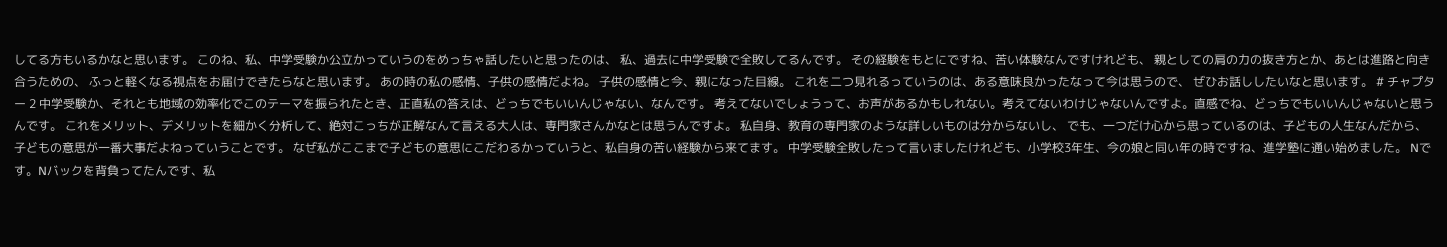してる方もいるかなと思います。 このね、私、中学受験か公立かっていうのをめっちゃ話したいと思ったのは、 私、過去に中学受験で全敗してるんです。 その経験をもとにですね、苦い体験なんですけれども、 親としての肩の力の抜き方とか、あとは進路と向き合うための、 ふっと軽くなる視点をお届けできたらなと思います。 あの時の私の感情、子供の感情だよね。 子供の感情と今、親になった目線。 これを二つ見れるっていうのは、ある意味良かったなって今は思うので、 ぜひお話ししたいなと思います。 # チャプター 2 中学受験か、それとも地域の効率化でこのテーマを振られたとき、正直私の答えは、どっちでもいいんじゃない、なんです。 考えてないでしょうって、お声があるかもしれない。考えてないわけじゃないんですよ。直感でね、どっちでもいいんじゃないと思うんです。 これをメリット、デメリットを細かく分析して、絶対こっちが正解なんて言える大人は、専門家さんかなとは思うんですよ。 私自身、教育の専門家のような詳しいものは分からないし、 でも、一つだけ心から思っているのは、子どもの人生なんだから、子どもの意思が一番大事だよねっていうことです。 なぜ私がここまで子どもの意思にこだわるかっていうと、私自身の苦い経験から来てます。 中学受験全敗したって言いましたけれども、小学校3年生、今の娘と同い年の時ですね、進学塾に通い始めました。 Nです。Nバックを背負ってたんです、私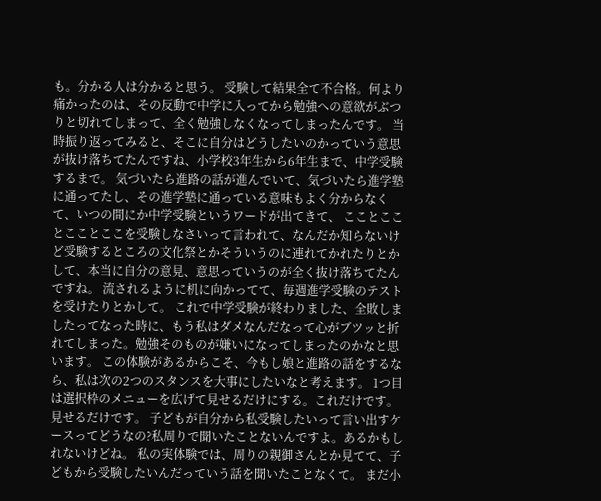も。分かる人は分かると思う。 受験して結果全て不合格。何より痛かったのは、その反動で中学に入ってから勉強への意欲がぶつりと切れてしまって、全く勉強しなくなってしまったんです。 当時振り返ってみると、そこに自分はどうしたいのかっていう意思が抜け落ちてたんですね、小学校3年生から6年生まで、中学受験するまで。 気づいたら進路の話が進んでいて、気づいたら進学塾に通ってたし、その進学塾に通っている意味もよく分からなくて、いつの間にか中学受験というワードが出てきて、 こことこことこことここを受験しなさいって言われて、なんだか知らないけど受験するところの文化祭とかそういうのに連れてかれたりとかして、本当に自分の意見、意思っていうのが全く抜け落ちてたんですね。 流されるように机に向かってて、毎週進学受験のテストを受けたりとかして。 これで中学受験が終わりました、全敗しましたってなった時に、もう私はダメなんだなって心がブツッと折れてしまった。勉強そのものが嫌いになってしまったのかなと思います。 この体験があるからこそ、今もし娘と進路の話をするなら、私は次の2つのスタンスを大事にしたいなと考えます。 1つ目は選択枠のメニューを広げて見せるだけにする。これだけです。見せるだけです。 子どもが自分から私受験したいって言い出すケースってどうなの?私周りで聞いたことないんですよ。あるかもしれないけどね。 私の実体験では、周りの親御さんとか見てて、子どもから受験したいんだっていう話を聞いたことなくて。 まだ小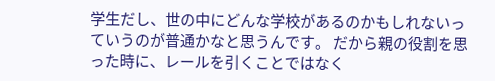学生だし、世の中にどんな学校があるのかもしれないっていうのが普通かなと思うんです。 だから親の役割を思った時に、レールを引くことではなく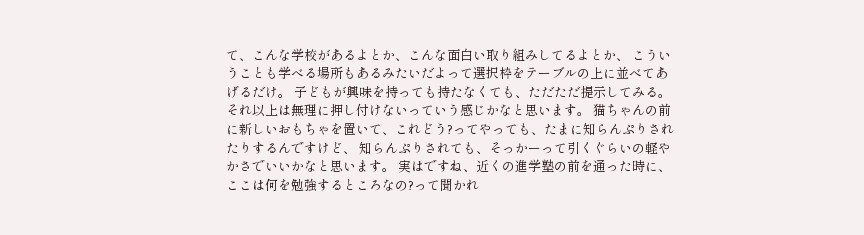て、こんな学校があるよとか、こんな面白い取り組みしてるよとか、 こういうことも学べる場所もあるみたいだよって選択枠をテーブルの上に並べてあげるだけ。 子どもが興味を持っても持たなくても、ただただ提示してみる。それ以上は無理に押し付けないっていう感じかなと思います。 猫ちゃんの前に新しいおもちゃを置いて、これどう?ってやっても、たまに知らんぷりされたりするんですけど、 知らんぷりされても、そっかーって引くぐらいの軽やかさでいいかなと思います。 実はですね、近くの進学塾の前を通った時に、ここは何を勉強するところなの?って聞かれ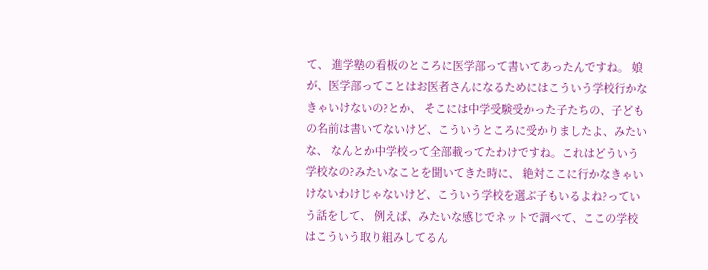て、 進学塾の看板のところに医学部って書いてあったんですね。 娘が、医学部ってことはお医者さんになるためにはこういう学校行かなきゃいけないの?とか、 そこには中学受験受かった子たちの、子どもの名前は書いてないけど、こういうところに受かりましたよ、みたいな、 なんとか中学校って全部載ってたわけですね。これはどういう学校なの?みたいなことを聞いてきた時に、 絶対ここに行かなきゃいけないわけじゃないけど、こういう学校を選ぶ子もいるよね?っていう話をして、 例えば、みたいな感じでネットで調べて、ここの学校はこういう取り組みしてるん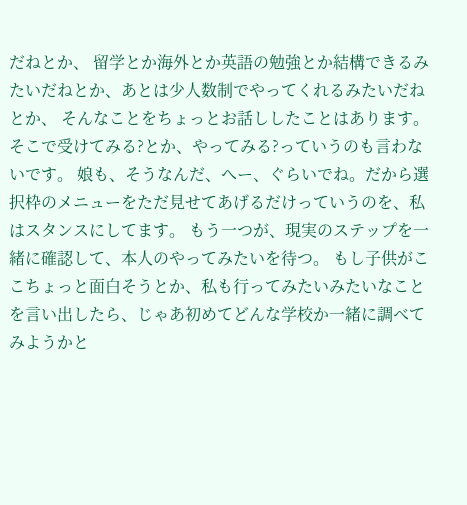だねとか、 留学とか海外とか英語の勉強とか結構できるみたいだねとか、あとは少人数制でやってくれるみたいだねとか、 そんなことをちょっとお話ししたことはあります。そこで受けてみる?とか、やってみる?っていうのも言わないです。 娘も、そうなんだ、へー、ぐらいでね。だから選択枠のメニューをただ見せてあげるだけっていうのを、私はスタンスにしてます。 もう一つが、現実のステップを一緒に確認して、本人のやってみたいを待つ。 もし子供がここちょっと面白そうとか、私も行ってみたいみたいなことを言い出したら、じゃあ初めてどんな学校か一緒に調べてみようかと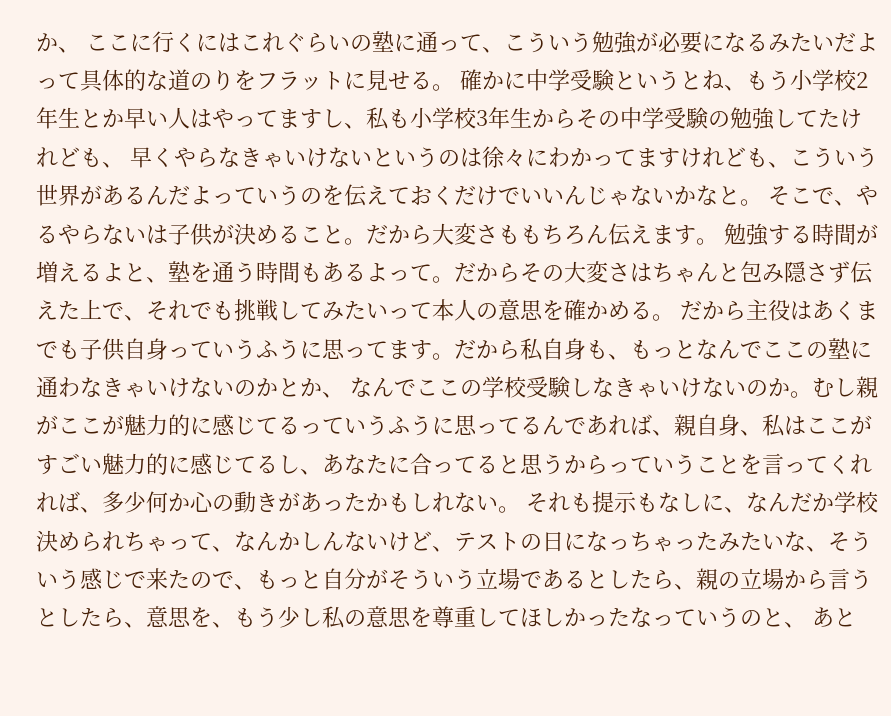か、 ここに行くにはこれぐらいの塾に通って、こういう勉強が必要になるみたいだよって具体的な道のりをフラットに見せる。 確かに中学受験というとね、もう小学校2年生とか早い人はやってますし、私も小学校3年生からその中学受験の勉強してたけれども、 早くやらなきゃいけないというのは徐々にわかってますけれども、こういう世界があるんだよっていうのを伝えておくだけでいいんじゃないかなと。 そこで、やるやらないは子供が決めること。だから大変さももちろん伝えます。 勉強する時間が増えるよと、塾を通う時間もあるよって。だからその大変さはちゃんと包み隠さず伝えた上で、それでも挑戦してみたいって本人の意思を確かめる。 だから主役はあくまでも子供自身っていうふうに思ってます。だから私自身も、もっとなんでここの塾に通わなきゃいけないのかとか、 なんでここの学校受験しなきゃいけないのか。むし親がここが魅力的に感じてるっていうふうに思ってるんであれば、親自身、私はここがすごい魅力的に感じてるし、あなたに合ってると思うからっていうことを言ってくれれば、多少何か心の動きがあったかもしれない。 それも提示もなしに、なんだか学校決められちゃって、なんかしんないけど、テストの日になっちゃったみたいな、そういう感じで来たので、もっと自分がそういう立場であるとしたら、親の立場から言うとしたら、意思を、もう少し私の意思を尊重してほしかったなっていうのと、 あと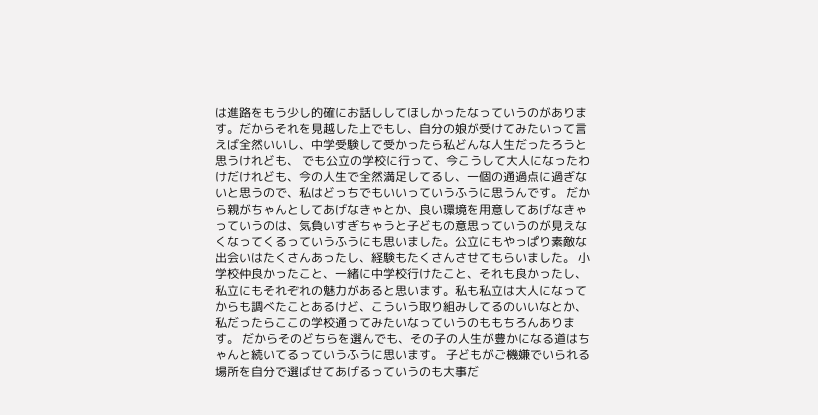は進路をもう少し的確にお話ししてほしかったなっていうのがあります。だからそれを見越した上でもし、自分の娘が受けてみたいって言えば全然いいし、中学受験して受かったら私どんな人生だったろうと思うけれども、 でも公立の学校に行って、今こうして大人になったわけだけれども、今の人生で全然満足してるし、一個の通過点に過ぎないと思うので、私はどっちでもいいっていうふうに思うんです。 だから親がちゃんとしてあげなきゃとか、良い環境を用意してあげなきゃっていうのは、気負いすぎちゃうと子どもの意思っていうのが見えなくなってくるっていうふうにも思いました。公立にもやっぱり素敵な出会いはたくさんあったし、経験もたくさんさせてもらいました。 小学校仲良かったこと、一緒に中学校行けたこと、それも良かったし、私立にもそれぞれの魅力があると思います。私も私立は大人になってからも調べたことあるけど、こういう取り組みしてるのいいなとか、私だったらここの学校通ってみたいなっていうのももちろんあります。 だからそのどちらを選んでも、その子の人生が豊かになる道はちゃんと続いてるっていうふうに思います。 子どもがご機嫌でいられる場所を自分で選ばせてあげるっていうのも大事だ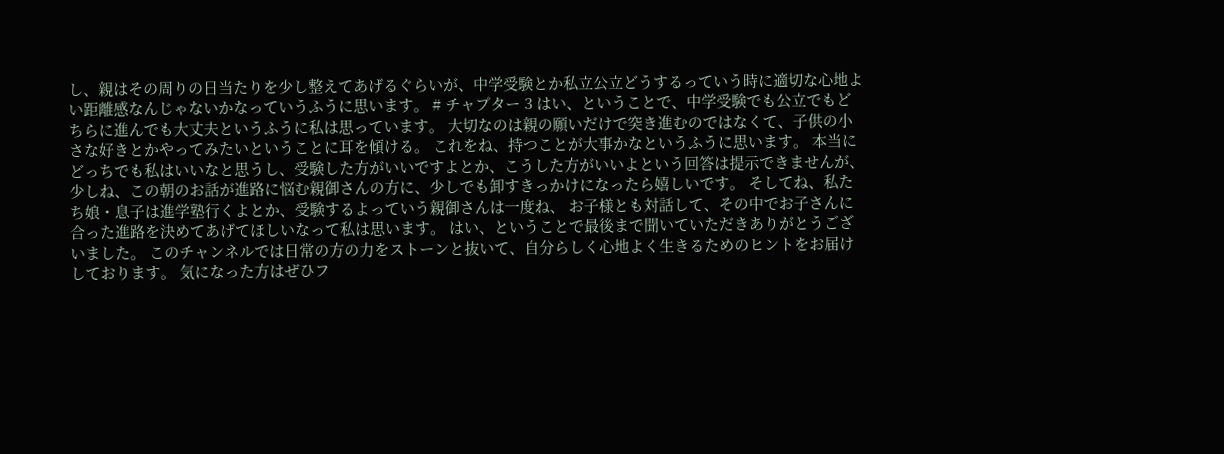し、親はその周りの日当たりを少し整えてあげるぐらいが、中学受験とか私立公立どうするっていう時に適切な心地よい距離感なんじゃないかなっていうふうに思います。 # チャプター 3 はい、ということで、中学受験でも公立でもどちらに進んでも大丈夫というふうに私は思っています。 大切なのは親の願いだけで突き進むのではなくて、子供の小さな好きとかやってみたいということに耳を傾ける。 これをね、持つことが大事かなというふうに思います。 本当にどっちでも私はいいなと思うし、受験した方がいいですよとか、こうした方がいいよという回答は提示できませんが、 少しね、この朝のお話が進路に悩む親御さんの方に、少しでも卸すきっかけになったら嬉しいです。 そしてね、私たち娘・息子は進学塾行くよとか、受験するよっていう親御さんは一度ね、 お子様とも対話して、その中でお子さんに合った進路を決めてあげてほしいなって私は思います。 はい、ということで最後まで聞いていただきありがとうございました。 このチャンネルでは日常の方の力をストーンと抜いて、自分らしく心地よく生きるためのヒントをお届けしております。 気になった方はぜひフ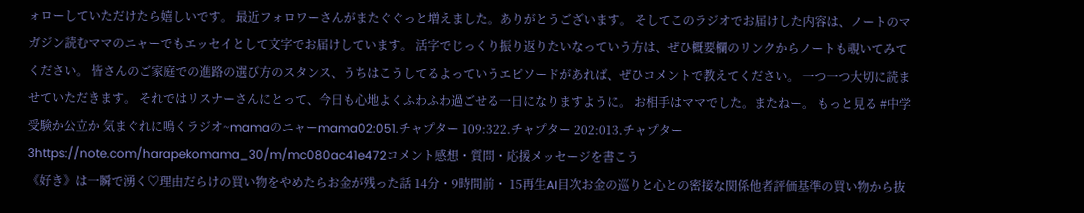ォローしていただけたら嬉しいです。 最近フォロワーさんがまたぐぐっと増えました。ありがとうございます。 そしてこのラジオでお届けした内容は、ノートのマガジン読むママのニャーでもエッセイとして文字でお届けしています。 活字でじっくり振り返りたいなっていう方は、ぜひ概要欄のリンクからノートも覗いてみてください。 皆さんのご家庭での進路の選び方のスタンス、うちはこうしてるよっていうエピソードがあれば、ぜひコメントで教えてください。 一つ一つ大切に読ませていただきます。 それではリスナーさんにとって、今日も心地よくふわふわ過ごせる一日になりますように。 お相手はママでした。またねー。 もっと見る #中学受験か公立か 気まぐれに鳴くラジオ~mamaのニャーmama02:051.チャプター 109:322.チャプター 202:013.チャプター 3https://note.com/harapekomama_30/m/mc080ac41e472コメント感想・質問・応援メッセージを書こう
《好き》は一瞬で湧く♡理由だらけの買い物をやめたらお金が残った話 14分・9時間前・ 15再生AI目次お金の巡りと心との密接な関係他者評価基準の買い物から抜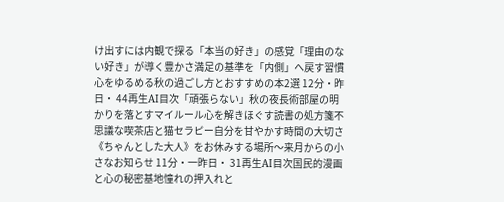け出すには内観で探る「本当の好き」の感覚「理由のない好き」が導く豊かさ満足の基準を「内側」へ戻す習慣
心をゆるめる秋の過ごし方とおすすめの本2選 12分・昨日・ 44再生AI目次「頑張らない」秋の夜長術部屋の明かりを落とすマイルール心を解きほぐす読書の処方箋不思議な喫茶店と猫セラピー自分を甘やかす時間の大切さ
《ちゃんとした大人》をお休みする場所〜来月からの小さなお知らせ 11分・一昨日・ 31再生AI目次国民的漫画と心の秘密基地憧れの押入れと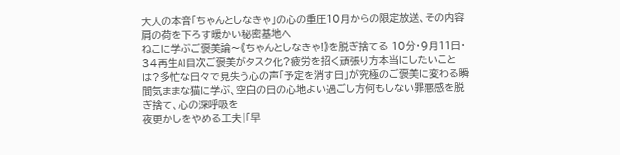大人の本音「ちゃんとしなきゃ」の心の重圧10月からの限定放送、その内容肩の荷を下ろす暖かい秘密基地へ
ねこに学ぶご褒美論〜《ちゃんとしなきゃ!》を脱ぎ捨てる 10分・9月11日・ 34再生AI目次ご褒美がタスク化?疲労を招く頑張り方本当にしたいことは?多忙な日々で見失う心の声「予定を消す日」が究極のご褒美に変わる瞬間気ままな猫に学ぶ、空白の日の心地よい過ごし方何もしない罪悪感を脱ぎ捨て、心の深呼吸を
夜更かしをやめる工夫|「早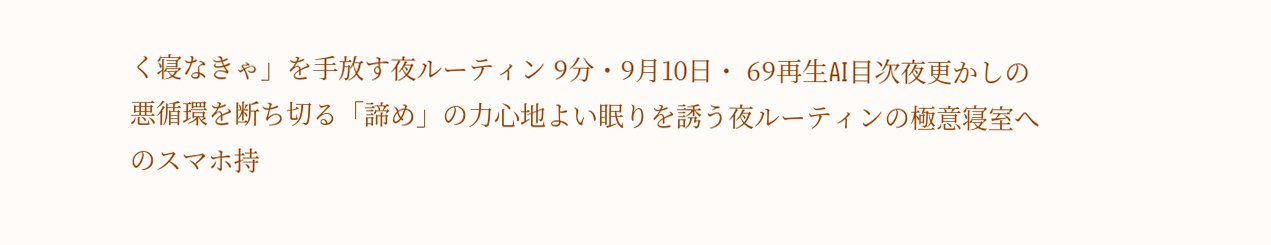く寝なきゃ」を手放す夜ルーティン 9分・9月10日・ 69再生AI目次夜更かしの悪循環を断ち切る「諦め」の力心地よい眠りを誘う夜ルーティンの極意寝室へのスマホ持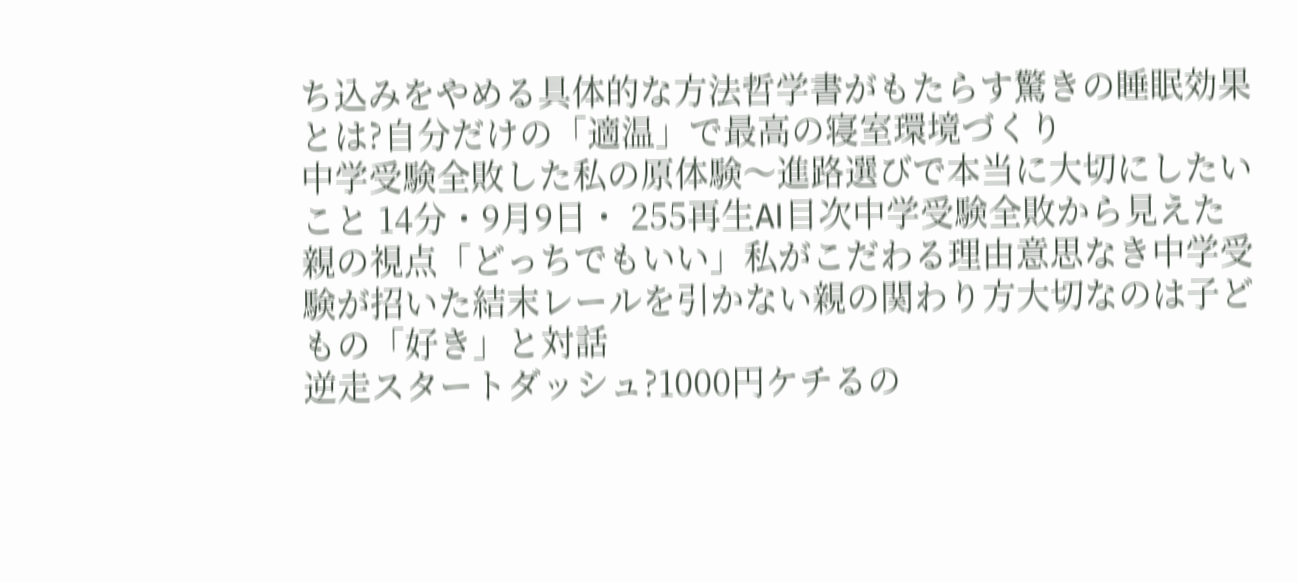ち込みをやめる具体的な方法哲学書がもたらす驚きの睡眠効果とは?自分だけの「適温」で最高の寝室環境づくり
中学受験全敗した私の原体験〜進路選びで本当に大切にしたいこと 14分・9月9日・ 255再生AI目次中学受験全敗から見えた親の視点「どっちでもいい」私がこだわる理由意思なき中学受験が招いた結末レールを引かない親の関わり方大切なのは子どもの「好き」と対話
逆走スタートダッシュ?1000円ケチるの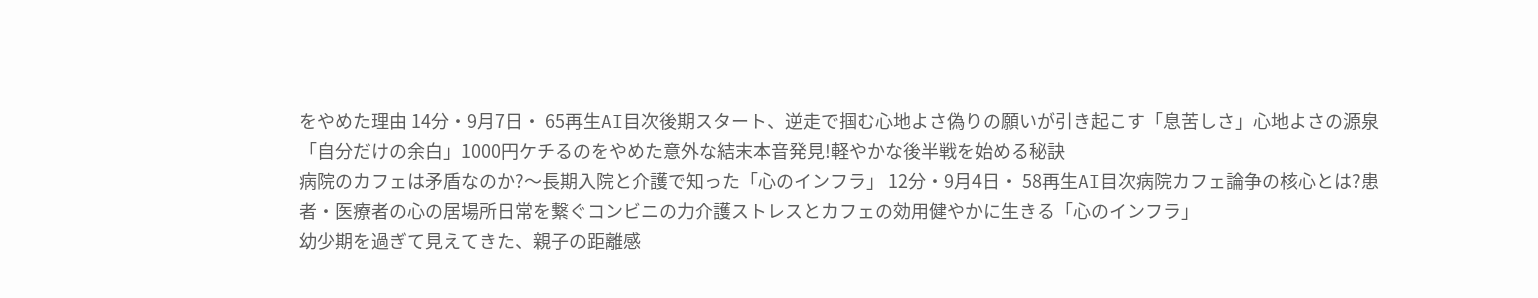をやめた理由 14分・9月7日・ 65再生AI目次後期スタート、逆走で掴む心地よさ偽りの願いが引き起こす「息苦しさ」心地よさの源泉「自分だけの余白」1000円ケチるのをやめた意外な結末本音発見!軽やかな後半戦を始める秘訣
病院のカフェは矛盾なのか?〜長期入院と介護で知った「心のインフラ」 12分・9月4日・ 58再生AI目次病院カフェ論争の核心とは?患者・医療者の心の居場所日常を繋ぐコンビニの力介護ストレスとカフェの効用健やかに生きる「心のインフラ」
幼少期を過ぎて見えてきた、親子の距離感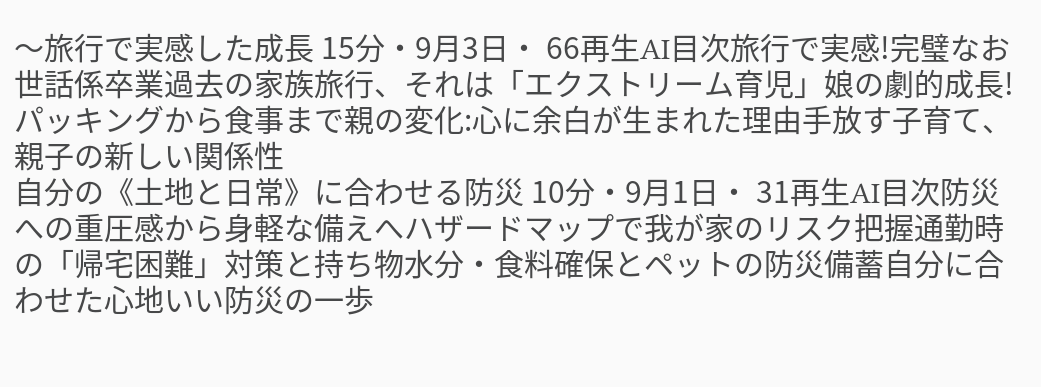〜旅行で実感した成長 15分・9月3日・ 66再生AI目次旅行で実感!完璧なお世話係卒業過去の家族旅行、それは「エクストリーム育児」娘の劇的成長!パッキングから食事まで親の変化:心に余白が生まれた理由手放す子育て、親子の新しい関係性
自分の《土地と日常》に合わせる防災 10分・9月1日・ 31再生AI目次防災への重圧感から身軽な備えへハザードマップで我が家のリスク把握通勤時の「帰宅困難」対策と持ち物水分・食料確保とペットの防災備蓄自分に合わせた心地いい防災の一歩